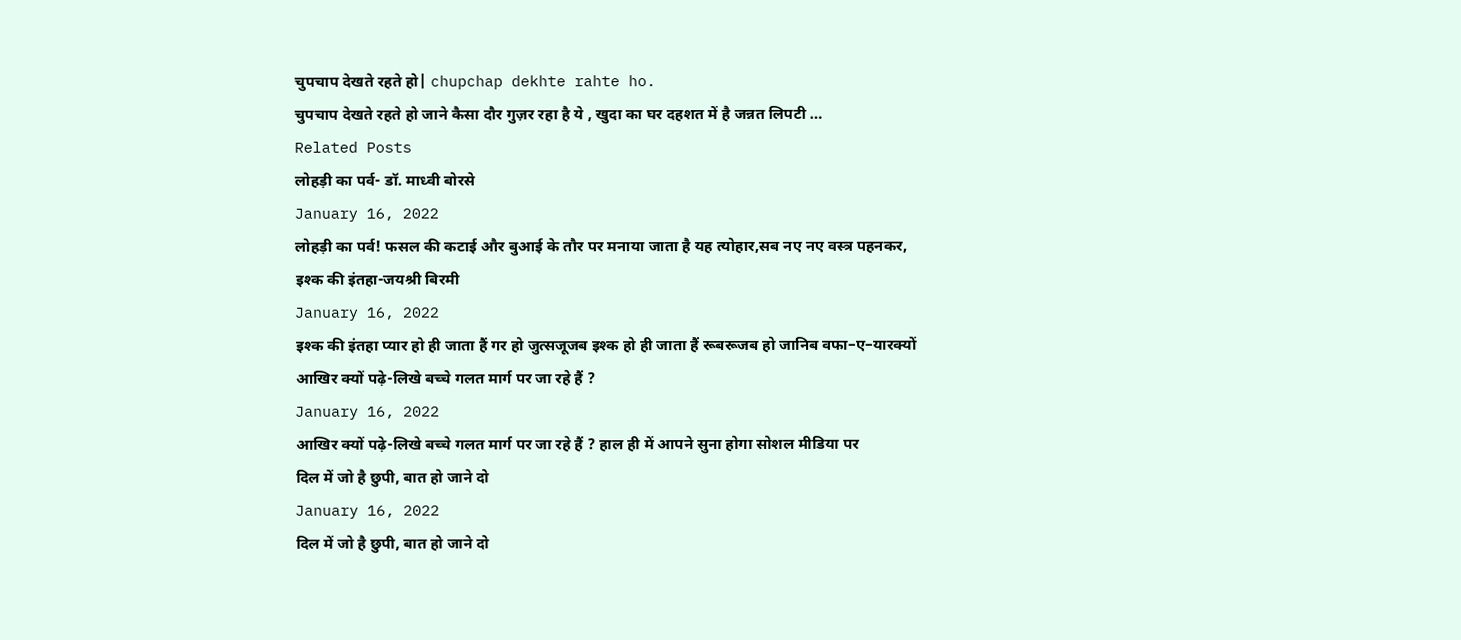चुपचाप देखते रहते हो| chupchap dekhte rahte ho.
चुपचाप देखते रहते हो जाने कैसा दौर गुज़र रहा है ये , खुदा का घर दहशत में है जन्नत लिपटी …
Related Posts
लोहड़ी का पर्व- डॉ. माध्वी बोरसे
January 16, 2022
लोहड़ी का पर्व! फसल की कटाई और बुआई के तौर पर मनाया जाता है यह त्योहार,सब नए नए वस्त्र पहनकर,
इश्क की इंतहा-जयश्री बिरमी
January 16, 2022
इश्क की इंतहा प्यार हो ही जाता हैं गर हो जुत्सजूजब इश्क हो ही जाता हैं रूबरूजब हो जानिब वफा–ए–यारक्यों
आखिर क्यों पढ़े-लिखे बच्चे गलत मार्ग पर जा रहे हैं ?
January 16, 2022
आखिर क्यों पढ़े-लिखे बच्चे गलत मार्ग पर जा रहे हैं ? हाल ही में आपने सुना होगा सोशल मीडिया पर
दिल में जो है छुपी, बात हो जाने दो
January 16, 2022
दिल में जो है छुपी, बात हो जाने दो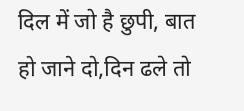दिल में जो है छुपी, बात हो जाने दो,दिन ढले तो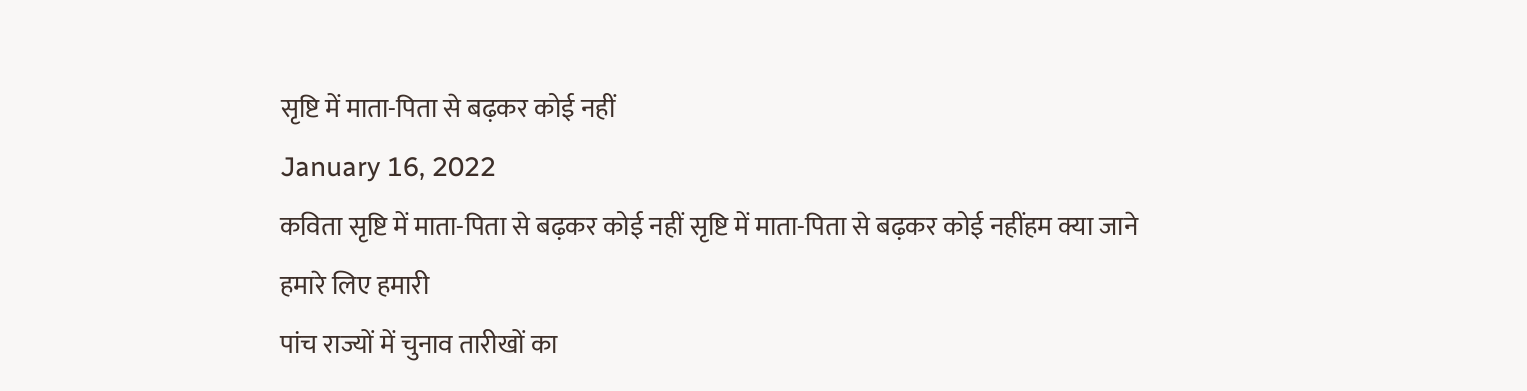सृष्टि में माता-पिता से बढ़कर कोई नहीं
January 16, 2022
कविता सृष्टि में माता-पिता से बढ़कर कोई नहीं सृष्टि में माता-पिता से बढ़कर कोई नहींहम क्या जाने हमारे लिए हमारी
पांच राज्यों में चुनाव तारीखों का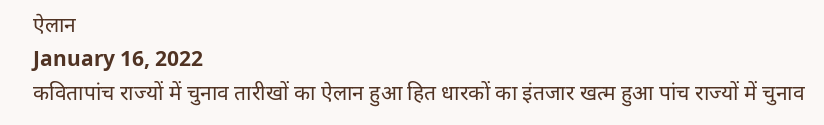ऐलान
January 16, 2022
कवितापांच राज्यों में चुनाव तारीखों का ऐलान हुआ हित धारकों का इंतजार खत्म हुआ पांच राज्यों में चुनाव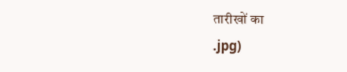तारीखों का
.jpg)